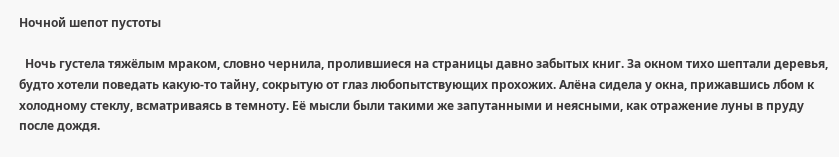Ночной шепот пустоты

  Ночь густела тяжёлым мраком, словно чернила, пролившиеся на страницы давно забытых книг. За окном тихо шептали деревья, будто хотели поведать какую-то тайну, сокрытую от глаз любопытствующих прохожих. Алёна сидела у окна, прижавшись лбом к холодному стеклу, всматриваясь в темноту. Её мысли были такими же запутанными и неясными, как отражение луны в пруду после дождя.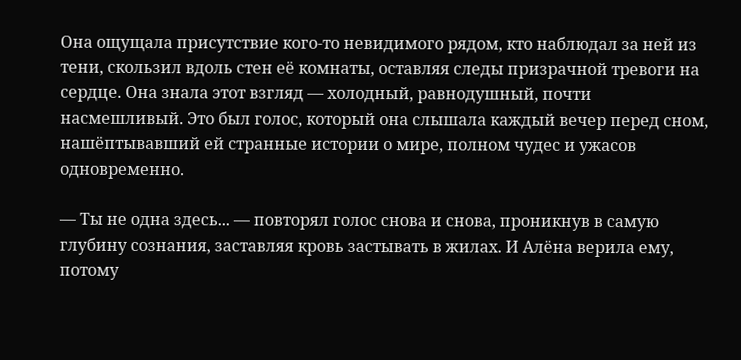Она ощущала присутствие кого-то невидимого рядом, кто наблюдал за ней из тени, скользил вдоль стен её комнаты, оставляя следы призрачной тревоги на сердце. Она знала этот взгляд — холодный, равнодушный, почти насмешливый. Это был голос, который она слышала каждый вечер перед сном, нашёптывавший ей странные истории о мире, полном чудес и ужасов одновременно.

— Ты не одна здесь... — повторял голос снова и снова, проникнув в самую глубину сознания, заставляя кровь застывать в жилах. И Алёна верила ему, потому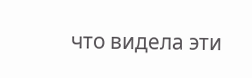что видела эти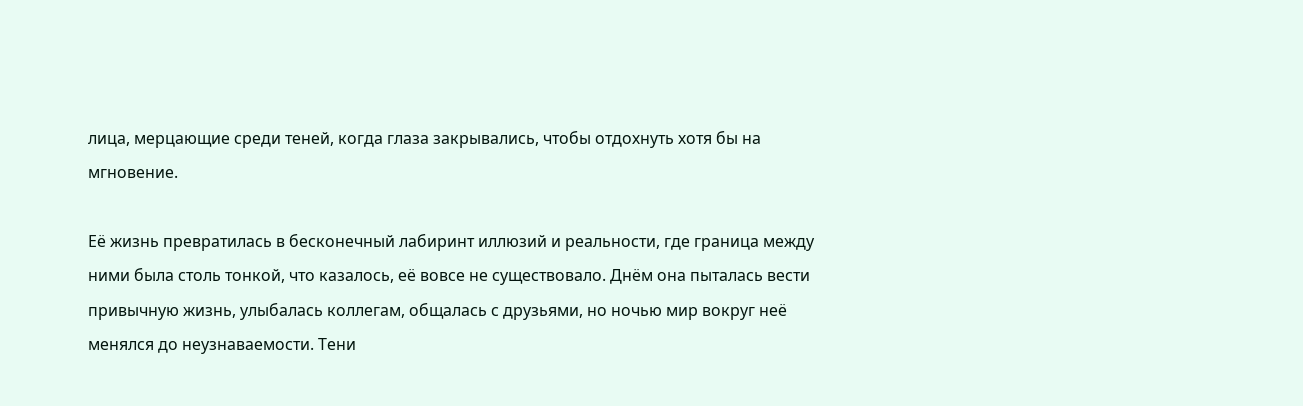лица, мерцающие среди теней, когда глаза закрывались, чтобы отдохнуть хотя бы на мгновение.

Её жизнь превратилась в бесконечный лабиринт иллюзий и реальности, где граница между ними была столь тонкой, что казалось, её вовсе не существовало. Днём она пыталась вести привычную жизнь, улыбалась коллегам, общалась с друзьями, но ночью мир вокруг неё менялся до неузнаваемости. Тени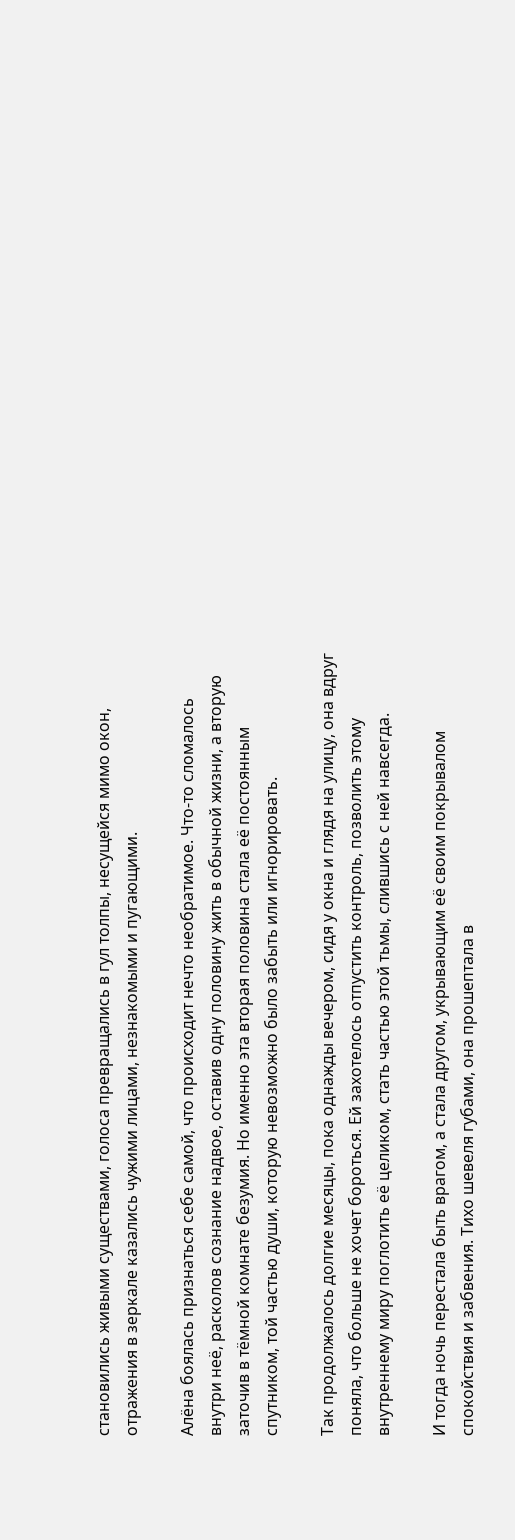становились живыми существами, голоса превращались в гул толпы, несущейся мимо окон, отражения в зеркале казались чужими лицами, незнакомыми и пугающими.

Алёна боялась признаться себе самой, что происходит нечто необратимое. Что-то сломалось внутри неё, расколов сознание надвое, оставив одну половину жить в обычной жизни, а вторую заточив в тёмной комнате безумия. Но именно эта вторая половина стала её постоянным спутником, той частью души, которую невозможно было забыть или игнорировать.

Так продолжалось долгие месяцы, пока однажды вечером, сидя у окна и глядя на улицу, она вдруг поняла, что больше не хочет бороться. Ей захотелось отпустить контроль, позволить этому внутреннему миру поглотить её целиком, стать частью этой тьмы, слившись с ней навсегда.

И тогда ночь перестала быть врагом, а стала другом, укрывающим её своим покрывалом спокойствия и забвения. Тихо шевеля губами, она прошептала в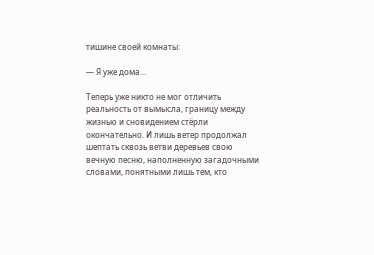тишине своей комнаты:

— Я уже дома...

Теперь уже никто не мог отличить реальность от вымысла, границу между жизнью и сновидением стёрли окончательно. И лишь ветер продолжал шептать сквозь ветви деревьев свою вечную песню, наполненную загадочными словами, понятными лишь тем, кто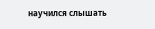научился слышать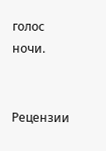голос ночи.


Рецензии